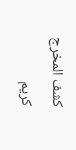كشف المخرج كريم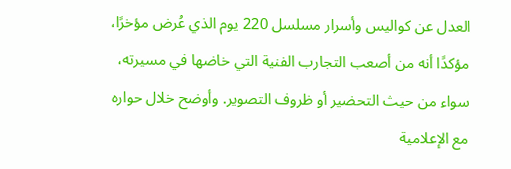العدل عن كواليس وأسرار مسلسل 220 يوم الذي عُرض مؤخرًا، مؤكدًا أنه من أصعب التجارب الفنية التي خاضها في مسيرته، سواء من حيث التحضير أو ظروف التصوير. وأوضح خلال حواره مع الإعلامية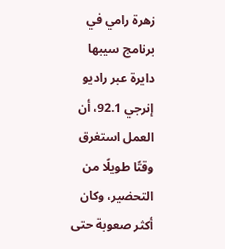زهرة رامي في برنامج سيبها دايرة عبر راديو إنرجي 92.1، أن العمل استغرق وقتًا طويلًا من التحضير، وكان أكثر صعوبة حتى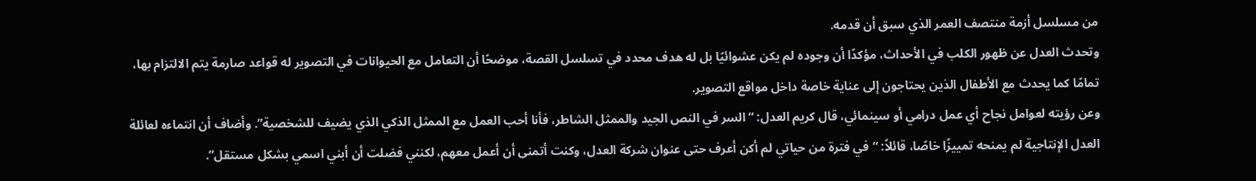من مسلسل أزمة منتصف العمر الذي سبق أن قدمه.
وتحدث العدل عن ظهور الكلب في الأحداث، مؤكدًا أن وجوده لم يكن عشوائيًا بل له هدف محدد في تسلسل القصة، موضحًا أن التعامل مع الحيوانات في التصوير له قواعد صارمة يتم الالتزام بها، تمامًا كما يحدث مع الأطفال الذين يحتاجون إلى عناية خاصة داخل مواقع التصوير.
وعن رؤيته لعوامل نجاح أي عمل درامي أو سينمائي، قال كريم العدل: “السر في النص الجيد والممثل الشاطر، فأنا أحب العمل مع الممثل الذكي الذي يضيف للشخصية”. وأضاف أن انتماءه لعائلة العدل الإنتاجية لم يمنحه تمييزًا خاصًا، قائلاً: “في فترة من حياتي لم أكن أعرف حتى عنوان شركة العدل، وكنت أتمنى أن أعمل معهم، لكنني فضلت أن أبني اسمي بشكل مستقل”.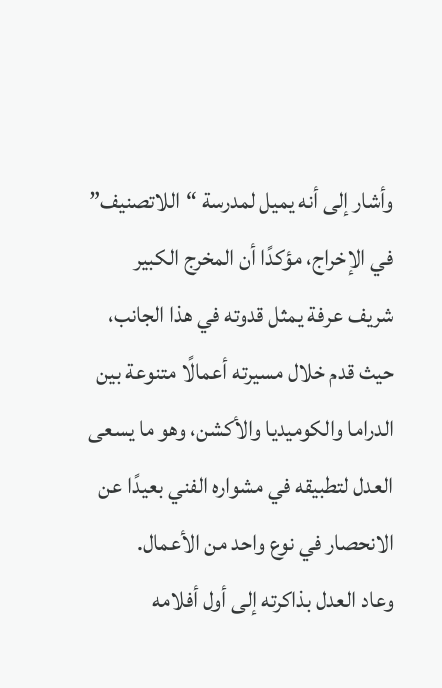وأشار إلى أنه يميل لمدرسة “اللاتصنيف” في الإخراج، مؤكدًا أن المخرج الكبير شريف عرفة يمثل قدوته في هذا الجانب، حيث قدم خلال مسيرته أعمالًا متنوعة بين الدراما والكوميديا والأكشن، وهو ما يسعى العدل لتطبيقه في مشواره الفني بعيدًا عن الانحصار في نوع واحد من الأعمال.
وعاد العدل بذاكرته إلى أول أفلامه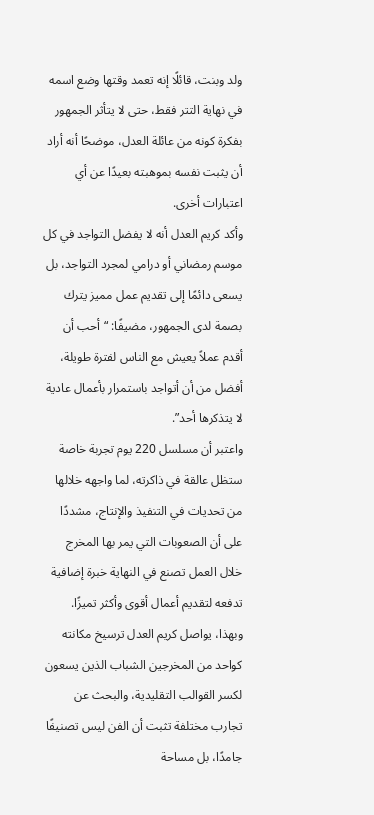ولد وبنت، قائلًا إنه تعمد وقتها وضع اسمه في نهاية التتر فقط، حتى لا يتأثر الجمهور بفكرة كونه من عائلة العدل، موضحًا أنه أراد أن يثبت نفسه بموهبته بعيدًا عن أي اعتبارات أخرى.
وأكد كريم العدل أنه لا يفضل التواجد في كل موسم رمضاني أو درامي لمجرد التواجد، بل يسعى دائمًا إلى تقديم عمل مميز يترك بصمة لدى الجمهور، مضيفًا: “أحب أن أقدم عملاً يعيش مع الناس لفترة طويلة، أفضل من أن أتواجد باستمرار بأعمال عادية لا يتذكرها أحد”.
واعتبر أن مسلسل 220 يوم تجربة خاصة ستظل عالقة في ذاكرته، لما واجهه خلالها من تحديات في التنفيذ والإنتاج، مشددًا على أن الصعوبات التي يمر بها المخرج خلال العمل تصنع في النهاية خبرة إضافية تدفعه لتقديم أعمال أقوى وأكثر تميزًا.
وبهذا، يواصل كريم العدل ترسيخ مكانته كواحد من المخرجين الشباب الذين يسعون لكسر القوالب التقليدية، والبحث عن تجارب مختلفة تثبت أن الفن ليس تصنيفًا جامدًا، بل مساحة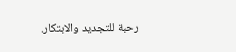رحبة للتجديد والابتكار.